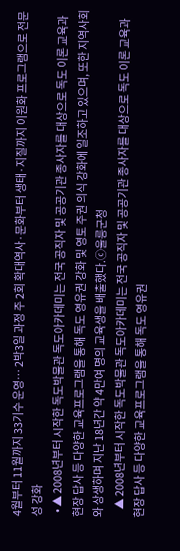4월부터 11월까지 33기수 운영… 2박3일 과정 주 2회 확대역사·문화부터 생태·지질까지 이원화 프로그램으로 전문성 강화
  • ▲ 2008년부터 시작한 독도박물관 독도아카데미는 전국 공직자 및 공공기관 종사자를 대상으로 독도 이론 교육과 현장 답사 등 다양한 교육프로그램을 통해 독도 영유권 강화 및 영토 주권 의식 강화에 일조하고 있으며, 또한 지역사회와 상생하며 지난 18년간 약 4만여 명의 교육생을 배출했다.ⓒ울릉군청
    ▲ 2008년부터 시작한 독도박물관 독도아카데미는 전국 공직자 및 공공기관 종사자를 대상으로 독도 이론 교육과 현장 답사 등 다양한 교육프로그램을 통해 독도 영유권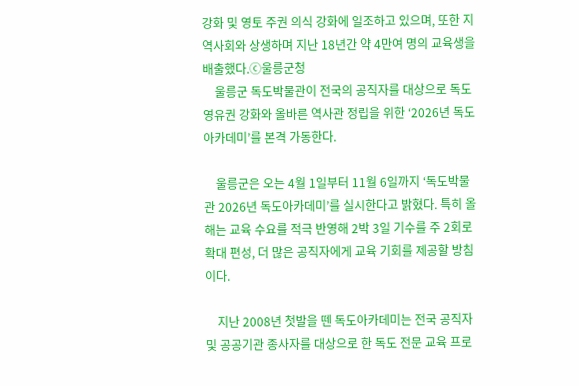강화 및 영토 주권 의식 강화에 일조하고 있으며, 또한 지역사회와 상생하며 지난 18년간 약 4만여 명의 교육생을 배출했다.ⓒ울릉군청
    울릉군 독도박물관이 전국의 공직자를 대상으로 독도 영유권 강화와 올바른 역사관 정립을 위한 ‘2026년 독도아카데미’를 본격 가동한다.

    울릉군은 오는 4월 1일부터 11월 6일까지 ‘독도박물관 2026년 독도아카데미’를 실시한다고 밝혔다. 특히 올해는 교육 수요를 적극 반영해 2박 3일 기수를 주 2회로 확대 편성, 더 많은 공직자에게 교육 기회를 제공할 방침이다.

    지난 2008년 첫발을 뗀 독도아카데미는 전국 공직자 및 공공기관 종사자를 대상으로 한 독도 전문 교육 프로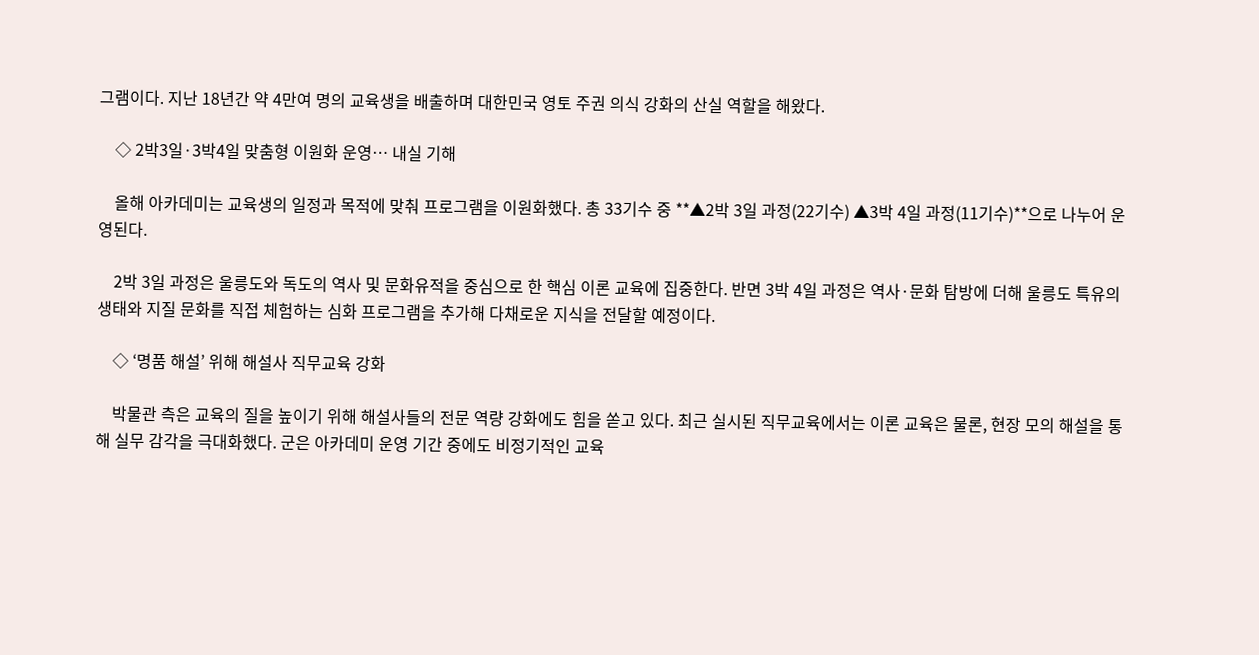그램이다. 지난 18년간 약 4만여 명의 교육생을 배출하며 대한민국 영토 주권 의식 강화의 산실 역할을 해왔다.

    ◇ 2박3일·3박4일 맞춤형 이원화 운영… 내실 기해

    올해 아카데미는 교육생의 일정과 목적에 맞춰 프로그램을 이원화했다. 총 33기수 중 **▲2박 3일 과정(22기수) ▲3박 4일 과정(11기수)**으로 나누어 운영된다.

    2박 3일 과정은 울릉도와 독도의 역사 및 문화유적을 중심으로 한 핵심 이론 교육에 집중한다. 반면 3박 4일 과정은 역사·문화 탐방에 더해 울릉도 특유의 생태와 지질 문화를 직접 체험하는 심화 프로그램을 추가해 다채로운 지식을 전달할 예정이다.

    ◇ ‘명품 해설’ 위해 해설사 직무교육 강화

    박물관 측은 교육의 질을 높이기 위해 해설사들의 전문 역량 강화에도 힘을 쏟고 있다. 최근 실시된 직무교육에서는 이론 교육은 물론, 현장 모의 해설을 통해 실무 감각을 극대화했다. 군은 아카데미 운영 기간 중에도 비정기적인 교육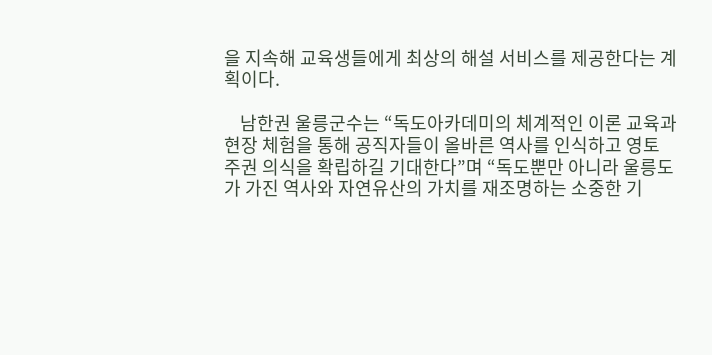을 지속해 교육생들에게 최상의 해설 서비스를 제공한다는 계획이다.

    남한권 울릉군수는 “독도아카데미의 체계적인 이론 교육과 현장 체험을 통해 공직자들이 올바른 역사를 인식하고 영토 주권 의식을 확립하길 기대한다”며 “독도뿐만 아니라 울릉도가 가진 역사와 자연유산의 가치를 재조명하는 소중한 기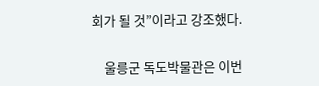회가 될 것”이라고 강조했다.

    울릉군 독도박물관은 이번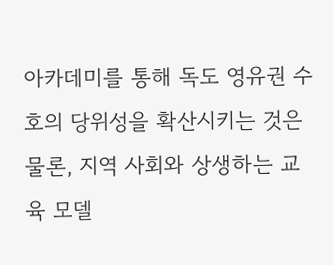아카데미를 통해 독도 영유권 수호의 당위성을 확산시키는 것은 물론, 지역 사회와 상생하는 교육 모델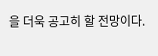을 더욱 공고히 할 전망이다.